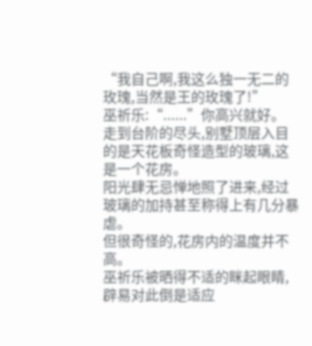“我自己啊,我这么独一无二的玫瑰,当然是王的玫瑰了!”
巫祈乐:“......”你高兴就好。
走到台阶的尽头,别墅顶层入目的是天花板奇怪造型的玻璃,这是一个花房。
阳光肆无忌惮地照了进来,经过玻璃的加持甚至称得上有几分暴虐。
但很奇怪的,花房内的温度并不高。
巫祈乐被晒得不适的眯起眼睛,辟易对此倒是适应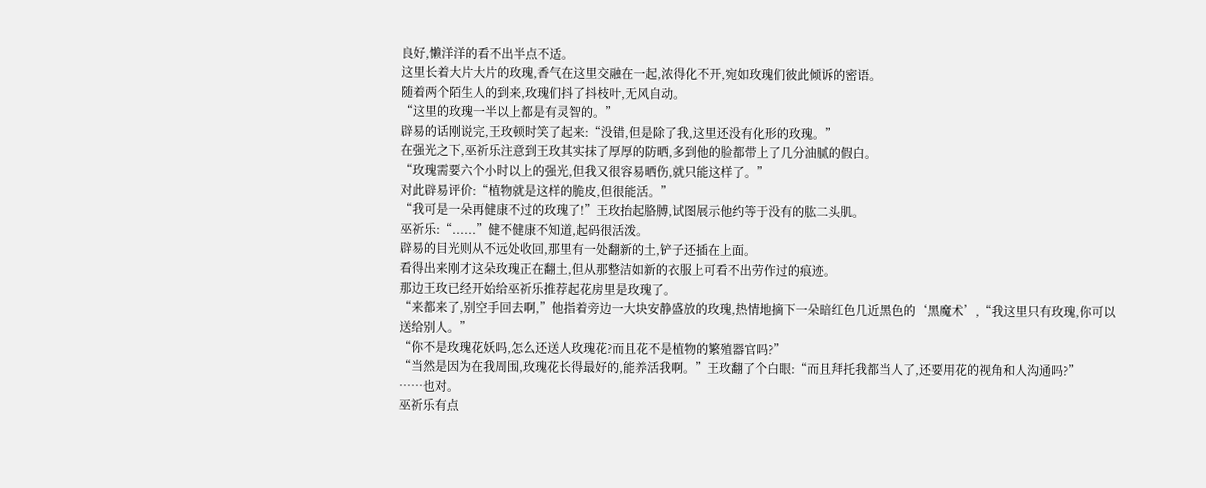良好,懒洋洋的看不出半点不适。
这里长着大片大片的玫瑰,香气在这里交融在一起,浓得化不开,宛如玫瑰们彼此倾诉的密语。
随着两个陌生人的到来,玫瑰们抖了抖枝叶,无风自动。
“这里的玫瑰一半以上都是有灵智的。”
辟易的话刚说完,王玫顿时笑了起来:“没错,但是除了我,这里还没有化形的玫瑰。”
在强光之下,巫祈乐注意到王玫其实抹了厚厚的防晒,多到他的脸都带上了几分油腻的假白。
“玫瑰需要六个小时以上的强光,但我又很容易晒伤,就只能这样了。”
对此辟易评价:“植物就是这样的脆皮,但很能活。”
“我可是一朵再健康不过的玫瑰了!”王玫抬起胳膊,试图展示他约等于没有的肱二头肌。
巫祈乐:“......”健不健康不知道,起码很活泼。
辟易的目光则从不远处收回,那里有一处翻新的土,铲子还插在上面。
看得出来刚才这朵玫瑰正在翻土,但从那整洁如新的衣服上可看不出劳作过的痕迹。
那边王玫已经开始给巫祈乐推荐起花房里是玫瑰了。
“来都来了,别空手回去啊,”他指着旁边一大块安静盛放的玫瑰,热情地摘下一朵暗红色几近黑色的‘黑魔术’,“我这里只有玫瑰,你可以送给别人。”
“你不是玫瑰花妖吗,怎么还送人玫瑰花?而且花不是植物的繁殖器官吗?”
“当然是因为在我周围,玫瑰花长得最好的,能养活我啊。”王玫翻了个白眼:“而且拜托我都当人了,还要用花的视角和人沟通吗?”
……也对。
巫祈乐有点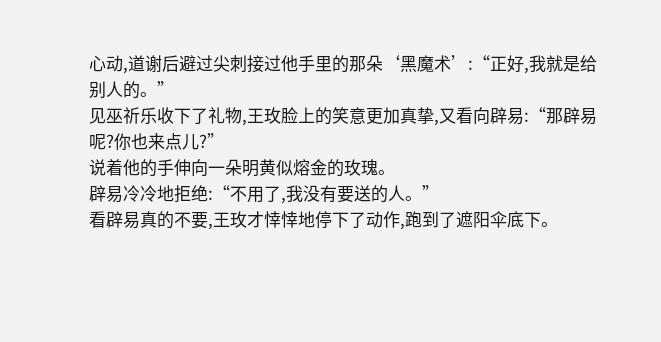心动,道谢后避过尖刺接过他手里的那朵‘黑魔术’:“正好,我就是给别人的。”
见巫祈乐收下了礼物,王玫脸上的笑意更加真挚,又看向辟易:“那辟易呢?你也来点儿?”
说着他的手伸向一朵明黄似熔金的玫瑰。
辟易冷冷地拒绝:“不用了,我没有要送的人。”
看辟易真的不要,王玫才悻悻地停下了动作,跑到了遮阳伞底下。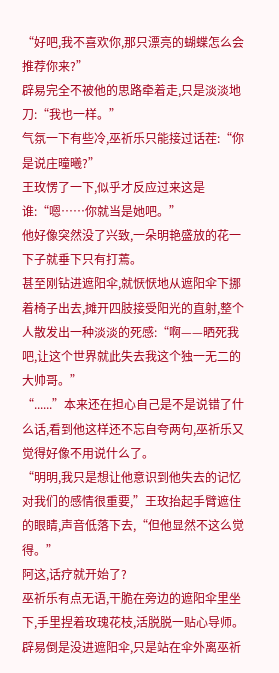“好吧,我不喜欢你,那只漂亮的蝴蝶怎么会推荐你来?”
辟易完全不被他的思路牵着走,只是淡淡地刀:“我也一样。”
气氛一下有些冷,巫祈乐只能接过话茬:“你是说庄曈曦?”
王玫愣了一下,似乎才反应过来这是谁:“嗯……你就当是她吧。”
他好像突然没了兴致,一朵明艳盛放的花一下子就垂下只有打蔫。
甚至刚钻进遮阳伞,就恹恹地从遮阳伞下挪着椅子出去,摊开四肢接受阳光的直射,整个人散发出一种淡淡的死感:“啊——晒死我吧,让这个世界就此失去我这个独一无二的大帅哥。”
“......”本来还在担心自己是不是说错了什么话,看到他这样还不忘自夸两句,巫祈乐又觉得好像不用说什么了。
“明明,我只是想让他意识到他失去的记忆对我们的感情很重要,”王玫抬起手臂遮住的眼睛,声音低落下去,“但他显然不这么觉得。”
阿这,话疗就开始了?
巫祈乐有点无语,干脆在旁边的遮阳伞里坐下,手里捏着玫瑰花枝,活脱脱一贴心导师。
辟易倒是没进遮阳伞,只是站在伞外离巫祈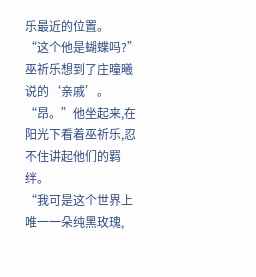乐最近的位置。
“这个他是蝴蝶吗?”巫祈乐想到了庄曈曦说的‘亲戚’。
“昂。”他坐起来,在阳光下看着巫祈乐,忍不住讲起他们的羁绊。
“我可是这个世界上唯一一朵纯黑玫瑰,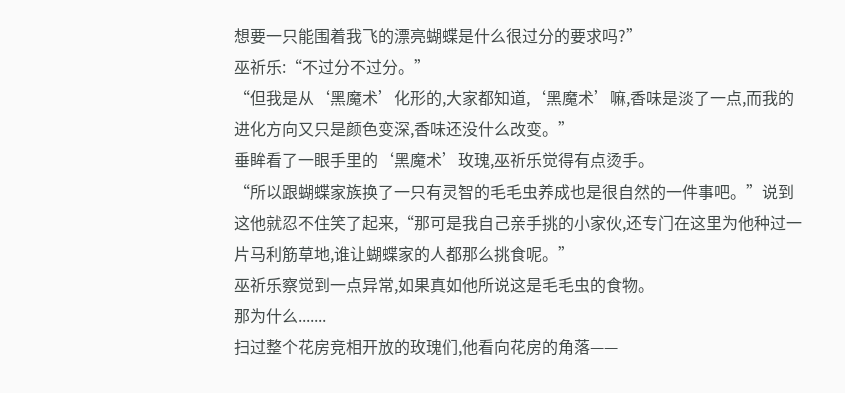想要一只能围着我飞的漂亮蝴蝶是什么很过分的要求吗?”
巫祈乐:“不过分不过分。”
“但我是从‘黑魔术’化形的,大家都知道,‘黑魔术’嘛,香味是淡了一点,而我的进化方向又只是颜色变深,香味还没什么改变。”
垂眸看了一眼手里的‘黑魔术’玫瑰,巫祈乐觉得有点烫手。
“所以跟蝴蝶家族换了一只有灵智的毛毛虫养成也是很自然的一件事吧。”说到这他就忍不住笑了起来,“那可是我自己亲手挑的小家伙,还专门在这里为他种过一片马利筋草地,谁让蝴蝶家的人都那么挑食呢。”
巫祈乐察觉到一点异常,如果真如他所说这是毛毛虫的食物。
那为什么.......
扫过整个花房竞相开放的玫瑰们,他看向花房的角落——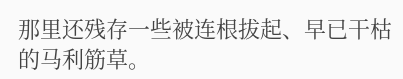那里还残存一些被连根拔起、早已干枯的马利筋草。